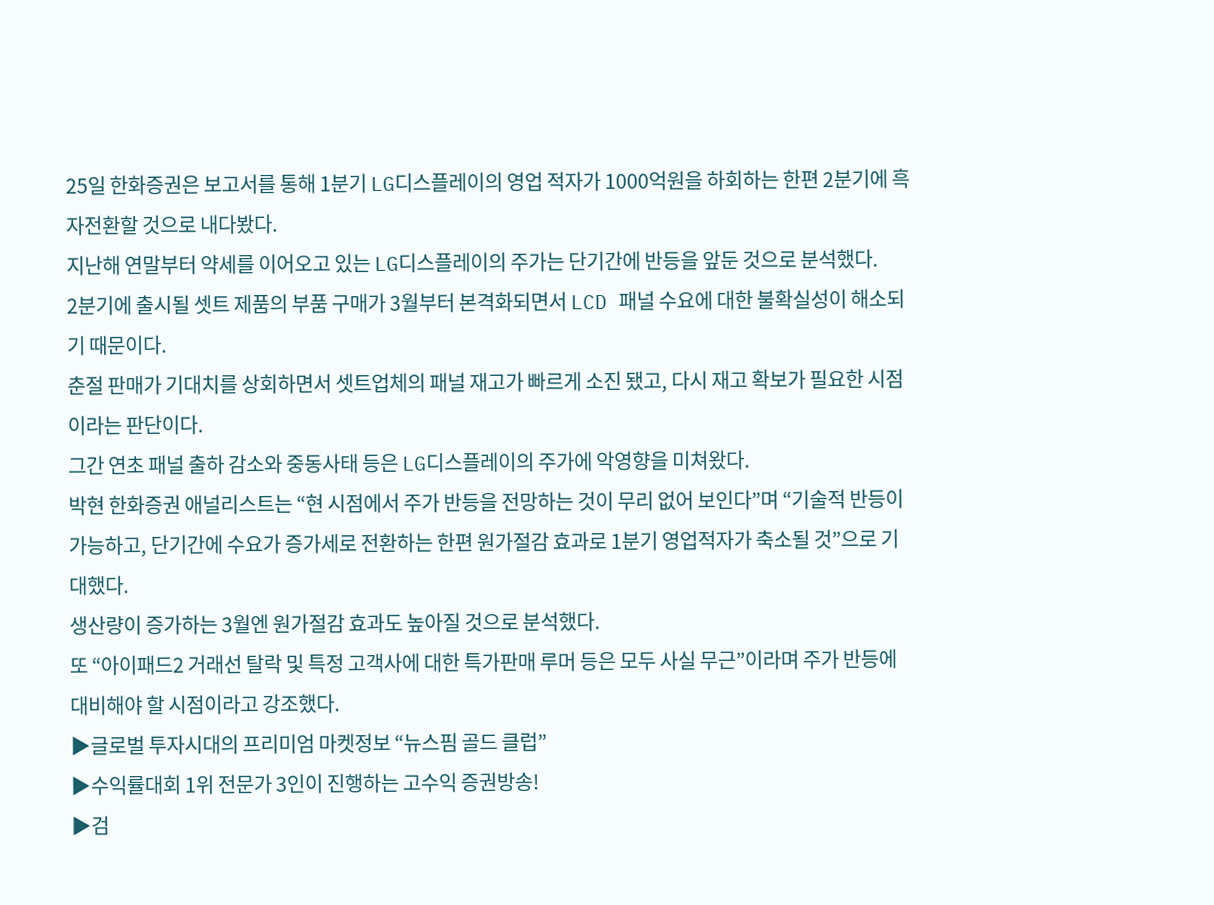25일 한화증권은 보고서를 통해 1분기 LG디스플레이의 영업 적자가 1000억원을 하회하는 한편 2분기에 흑자전환할 것으로 내다봤다.
지난해 연말부터 약세를 이어오고 있는 LG디스플레이의 주가는 단기간에 반등을 앞둔 것으로 분석했다.
2분기에 출시될 셋트 제품의 부품 구매가 3월부터 본격화되면서 LCD 패널 수요에 대한 불확실성이 해소되기 때문이다.
춘절 판매가 기대치를 상회하면서 셋트업체의 패널 재고가 빠르게 소진 됐고, 다시 재고 확보가 필요한 시점 이라는 판단이다.
그간 연초 패널 출하 감소와 중동사태 등은 LG디스플레이의 주가에 악영향을 미쳐왔다.
박현 한화증권 애널리스트는 “현 시점에서 주가 반등을 전망하는 것이 무리 없어 보인다”며 “기술적 반등이 가능하고, 단기간에 수요가 증가세로 전환하는 한편 원가절감 효과로 1분기 영업적자가 축소될 것”으로 기대했다.
생산량이 증가하는 3월엔 원가절감 효과도 높아질 것으로 분석했다.
또 “아이패드2 거래선 탈락 및 특정 고객사에 대한 특가판매 루머 등은 모두 사실 무근”이라며 주가 반등에 대비해야 할 시점이라고 강조했다.
▶글로벌 투자시대의 프리미엄 마켓정보 “뉴스핌 골드 클럽”
▶수익률대회 1위 전문가 3인이 진행하는 고수익 증권방송!
▶검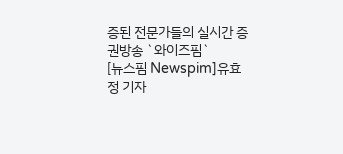증된 전문가들의 실시간 증권방송 `와이즈핌`
[뉴스핌 Newspim]유효정 기자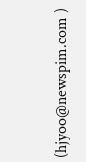(hjyoo@newspim.com )